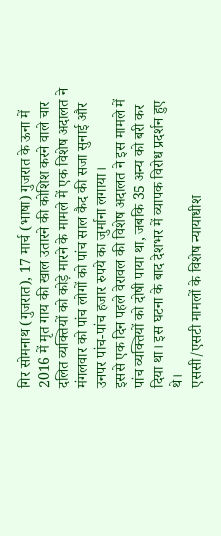गिर सोमनाथ (गुजरात), 17 मार्च (भाषा) गुजरात के ऊना में 2016 में मृत गाय की खाल उतारने की कोशिश करने वाले चार दलित व्यक्तियों को कोड़े मारने के मामले में एक विशेष अदालत ने मंगलवार को पांच लोगों को पांच साल कैद की सजा सुनाई और उनपर पांच-पांच हजार रुपये का जुर्माना लगाया।
इससे एक दिन पहले वेरावल की विशेष अदालत ने इस मामले में पांच व्यक्तियों को दोषी पाया था, जबकि 35 अन्य को बरी कर दिया था। इस घटना के बाद देशभर में व्यापक विरोध प्रदर्शन हुए थे।
एससी/एसटी मामलों के विशेष न्यायाधीश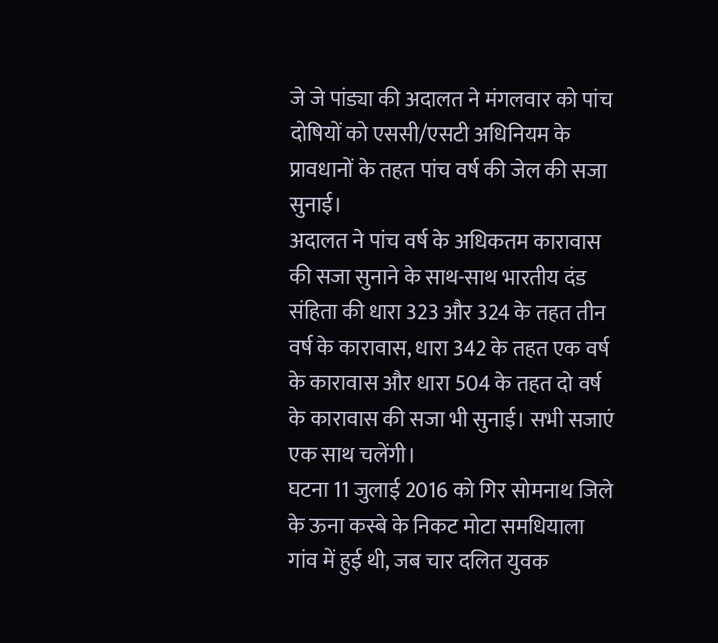जे जे पांड्या की अदालत ने मंगलवार को पांच दोषियों को एससी/एसटी अधिनियम के प्रावधानों के तहत पांच वर्ष की जेल की सजा सुनाई।
अदालत ने पांच वर्ष के अधिकतम कारावास की सजा सुनाने के साथ-साथ भारतीय दंड संहिता की धारा 323 और 324 के तहत तीन वर्ष के कारावास, धारा 342 के तहत एक वर्ष के कारावास और धारा 504 के तहत दो वर्ष के कारावास की सजा भी सुनाई। सभी सजाएं एक साथ चलेंगी।
घटना 11 जुलाई 2016 को गिर सोमनाथ जिले के ऊना कस्बे के निकट मोटा समधियाला गांव में हुई थी, जब चार दलित युवक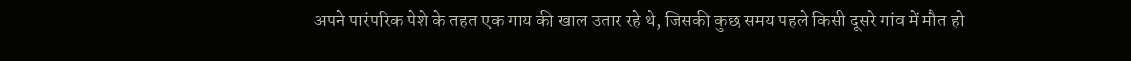अपने पारंपरिक पेशे के तहत एक गाय की खाल उतार रहे थे, जिसकी कुछ समय पहले किसी दूसरे गांव में मौत हो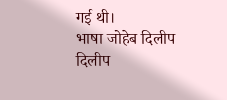गई थी।
भाषा जोहेब दिलीप
दिलीप